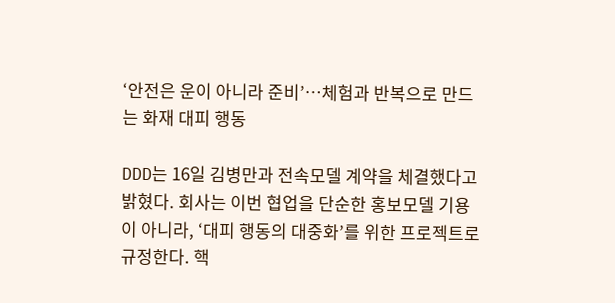‘안전은 운이 아니라 준비’…체험과 반복으로 만드는 화재 대피 행동

DDD는 16일 김병만과 전속모델 계약을 체결했다고 밝혔다. 회사는 이번 협업을 단순한 홍보모델 기용이 아니라, ‘대피 행동의 대중화’를 위한 프로젝트로 규정한다. 핵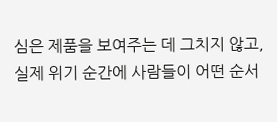심은 제품을 보여주는 데 그치지 않고, 실제 위기 순간에 사람들이 어떤 순서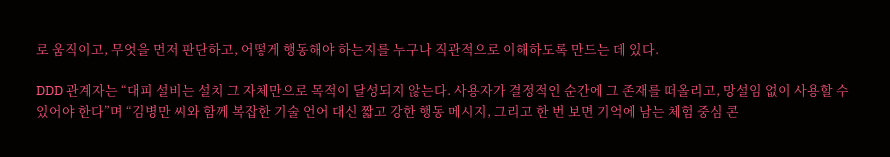로 움직이고, 무엇을 먼저 판단하고, 어떻게 행동해야 하는지를 누구나 직관적으로 이해하도록 만드는 데 있다.

DDD 관계자는 “대피 설비는 설치 그 자체만으로 목적이 달성되지 않는다. 사용자가 결정적인 순간에 그 존재를 떠올리고, 망설임 없이 사용할 수 있어야 한다”며 “김병만 씨와 함께 복잡한 기술 언어 대신 짧고 강한 행동 메시지, 그리고 한 번 보면 기억에 남는 체험 중심 콘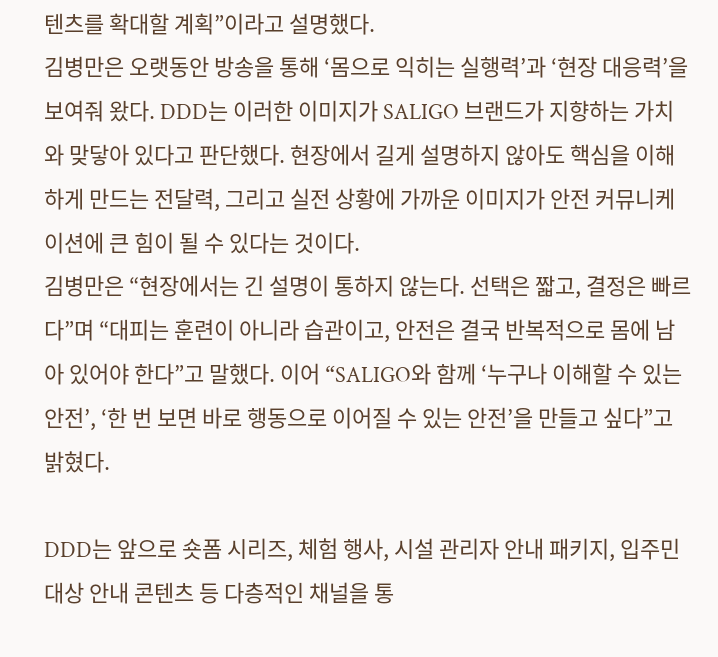텐츠를 확대할 계획”이라고 설명했다.
김병만은 오랫동안 방송을 통해 ‘몸으로 익히는 실행력’과 ‘현장 대응력’을 보여줘 왔다. DDD는 이러한 이미지가 SALIGO 브랜드가 지향하는 가치와 맞닿아 있다고 판단했다. 현장에서 길게 설명하지 않아도 핵심을 이해하게 만드는 전달력, 그리고 실전 상황에 가까운 이미지가 안전 커뮤니케이션에 큰 힘이 될 수 있다는 것이다.
김병만은 “현장에서는 긴 설명이 통하지 않는다. 선택은 짧고, 결정은 빠르다”며 “대피는 훈련이 아니라 습관이고, 안전은 결국 반복적으로 몸에 남아 있어야 한다”고 말했다. 이어 “SALIGO와 함께 ‘누구나 이해할 수 있는 안전’, ‘한 번 보면 바로 행동으로 이어질 수 있는 안전’을 만들고 싶다”고 밝혔다.

DDD는 앞으로 숏폼 시리즈, 체험 행사, 시설 관리자 안내 패키지, 입주민 대상 안내 콘텐츠 등 다층적인 채널을 통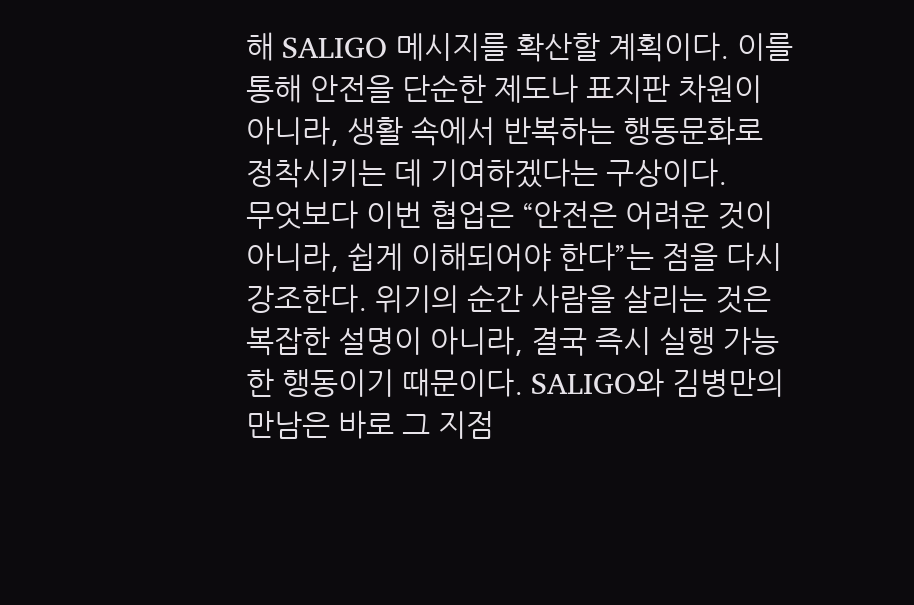해 SALIGO 메시지를 확산할 계획이다. 이를 통해 안전을 단순한 제도나 표지판 차원이 아니라, 생활 속에서 반복하는 행동문화로 정착시키는 데 기여하겠다는 구상이다.
무엇보다 이번 협업은 “안전은 어려운 것이 아니라, 쉽게 이해되어야 한다”는 점을 다시 강조한다. 위기의 순간 사람을 살리는 것은 복잡한 설명이 아니라, 결국 즉시 실행 가능한 행동이기 때문이다. SALIGO와 김병만의 만남은 바로 그 지점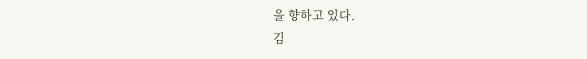을 향하고 있다.
김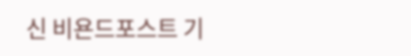신 비욘드포스트 기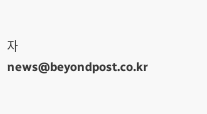자 news@beyondpost.co.kr